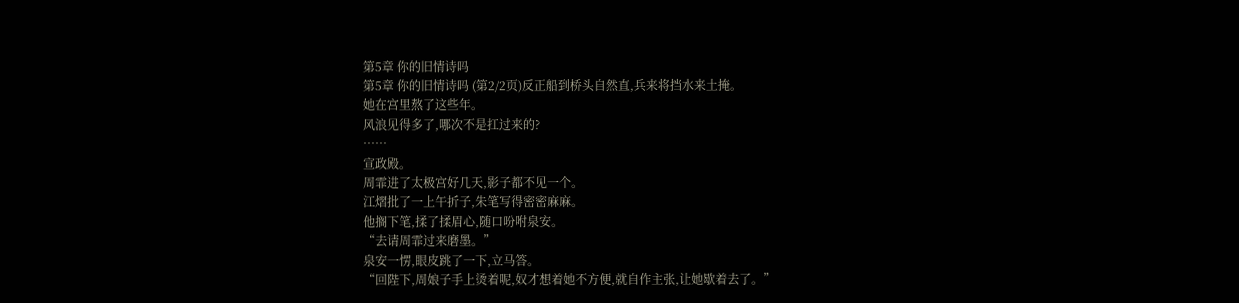第5章 你的旧情诗吗
第5章 你的旧情诗吗 (第2/2页)反正船到桥头自然直,兵来将挡水来土掩。
她在宫里熬了这些年。
风浪见得多了,哪次不是扛过来的?
……
宣政殿。
周霏进了太极宫好几天,影子都不见一个。
江熠批了一上午折子,朱笔写得密密麻麻。
他搁下笔,揉了揉眉心,随口吩咐泉安。
“去请周霏过来磨墨。”
泉安一愣,眼皮跳了一下,立马答。
“回陛下,周娘子手上烫着呢,奴才想着她不方便,就自作主张,让她歇着去了。”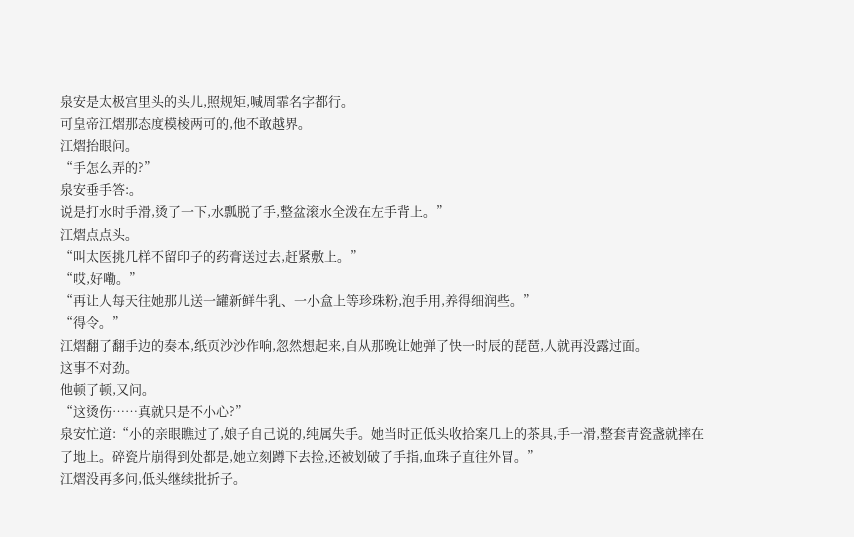泉安是太极宫里头的头儿,照规矩,喊周霏名字都行。
可皇帝江熠那态度模棱两可的,他不敢越界。
江熠抬眼问。
“手怎么弄的?”
泉安垂手答:。
说是打水时手滑,烫了一下,水瓢脱了手,整盆滚水全泼在左手背上。”
江熠点点头。
“叫太医挑几样不留印子的药膏送过去,赶紧敷上。”
“哎,好嘞。”
“再让人每天往她那儿送一罐新鲜牛乳、一小盒上等珍珠粉,泡手用,养得细润些。”
“得令。”
江熠翻了翻手边的奏本,纸页沙沙作响,忽然想起来,自从那晚让她弹了快一时辰的琵琶,人就再没露过面。
这事不对劲。
他顿了顿,又问。
“这烫伤……真就只是不小心?”
泉安忙道:“小的亲眼瞧过了,娘子自己说的,纯属失手。她当时正低头收拾案几上的茶具,手一滑,整套青瓷盏就摔在了地上。碎瓷片崩得到处都是,她立刻蹲下去捡,还被划破了手指,血珠子直往外冒。”
江熠没再多问,低头继续批折子。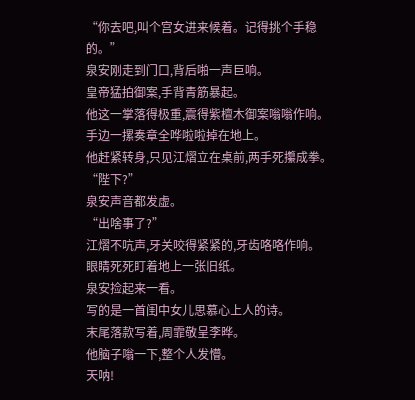“你去吧,叫个宫女进来候着。记得挑个手稳的。”
泉安刚走到门口,背后啪一声巨响。
皇帝猛拍御案,手背青筋暴起。
他这一掌落得极重,震得紫檀木御案嗡嗡作响。
手边一摞奏章全哗啦啦掉在地上。
他赶紧转身,只见江熠立在桌前,两手死攥成拳。
“陛下?”
泉安声音都发虚。
“出啥事了?”
江熠不吭声,牙关咬得紧紧的,牙齿咯咯作响。
眼睛死死盯着地上一张旧纸。
泉安捡起来一看。
写的是一首闺中女儿思慕心上人的诗。
末尾落款写着,周霏敬呈李晔。
他脑子嗡一下,整个人发懵。
天呐!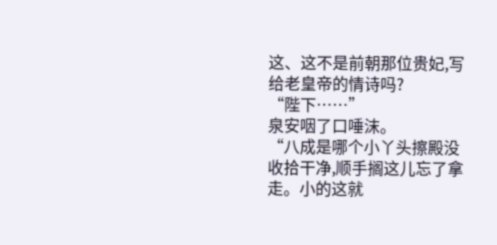这、这不是前朝那位贵妃,写给老皇帝的情诗吗?
“陛下……”
泉安咽了口唾沫。
“八成是哪个小丫头擦殿没收拾干净,顺手搁这儿忘了拿走。小的这就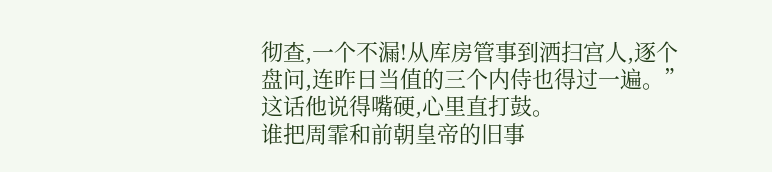彻查,一个不漏!从库房管事到洒扫宫人,逐个盘问,连昨日当值的三个内侍也得过一遍。”
这话他说得嘴硬,心里直打鼓。
谁把周霏和前朝皇帝的旧事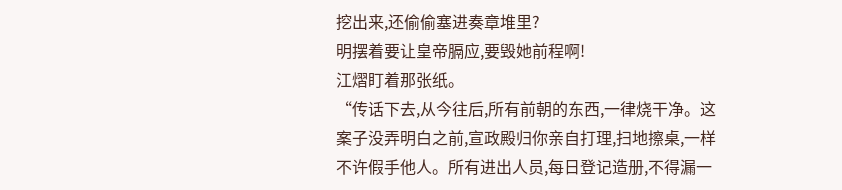挖出来,还偷偷塞进奏章堆里?
明摆着要让皇帝膈应,要毁她前程啊!
江熠盯着那张纸。
“传话下去,从今往后,所有前朝的东西,一律烧干净。这案子没弄明白之前,宣政殿归你亲自打理,扫地擦桌,一样不许假手他人。所有进出人员,每日登记造册,不得漏一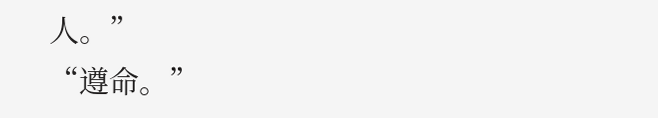人。”
“遵命。”